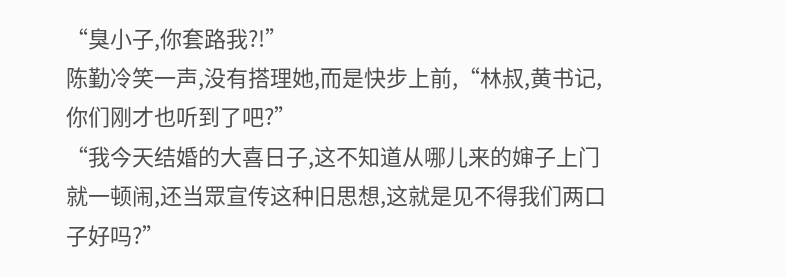“臭小子,你套路我?!”
陈勤冷笑一声,没有搭理她,而是快步上前,“林叔,黄书记,你们刚才也听到了吧?”
“我今天结婚的大喜日子,这不知道从哪儿来的婶子上门就一顿闹,还当眾宣传这种旧思想,这就是见不得我们两口子好吗?”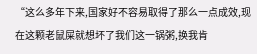“这么多年下来,国家好不容易取得了那么一点成效,现在这颗老鼠屎就想坏了我们这一锅粥,换我肯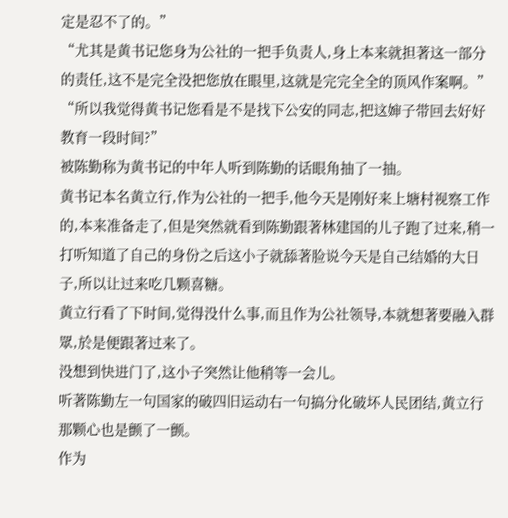定是忍不了的。”
“尤其是黄书记您身为公社的一把手负责人,身上本来就担著这一部分的责任,这不是完全没把您放在眼里,这就是完完全全的顶风作案啊。”
“所以我觉得黄书记您看是不是找下公安的同志,把这婶子带回去好好教育一段时间?”
被陈勤称为黄书记的中年人听到陈勤的话眼角抽了一抽。
黄书记本名黄立行,作为公社的一把手,他今天是刚好来上塘村视察工作的,本来准备走了,但是突然就看到陈勤跟著林建国的儿子跑了过来,稍一打听知道了自己的身份之后这小子就舔著脸说今天是自己结婚的大日子,所以让过来吃几颗喜糖。
黄立行看了下时间,觉得没什么事,而且作为公社领导,本就想著要融入群眾,於是便跟著过来了。
没想到快进门了,这小子突然让他稍等一会儿。
听著陈勤左一句国家的破四旧运动右一句搞分化破坏人民团结,黄立行那颗心也是颤了一颤。
作为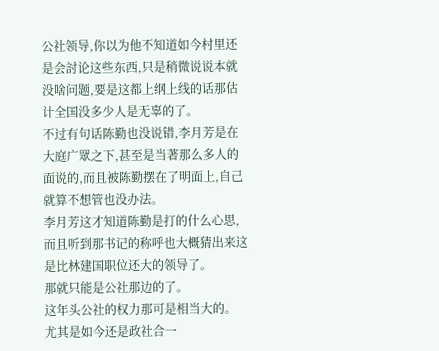公社领导,你以为他不知道如今村里还是会討论这些东西,只是稍微说说本就没啥问题,要是这都上纲上线的话那估计全国没多少人是无辜的了。
不过有句话陈勤也没说错,李月芳是在大庭广眾之下,甚至是当著那么多人的面说的,而且被陈勤摆在了明面上,自己就算不想管也没办法。
李月芳这才知道陈勤是打的什么心思,而且听到那书记的称呼也大概猜出来这是比林建国职位还大的领导了。
那就只能是公社那边的了。
这年头公社的权力那可是相当大的。
尤其是如今还是政社合一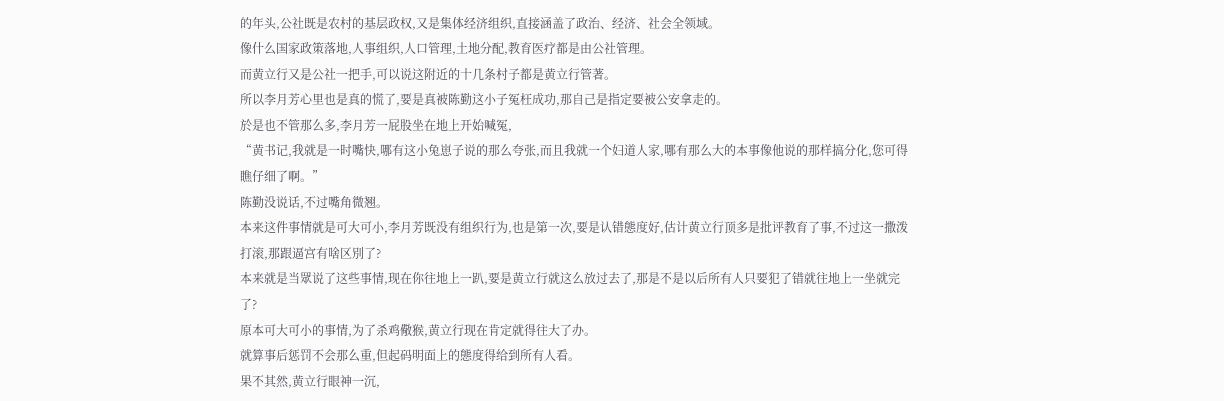的年头,公社既是农村的基层政权,又是集体经济组织,直接涵盖了政治、经济、社会全领域。
像什么国家政策落地,人事组织,人口管理,土地分配,教育医疗都是由公社管理。
而黄立行又是公社一把手,可以说这附近的十几条村子都是黄立行管著。
所以李月芳心里也是真的慌了,要是真被陈勤这小子冤枉成功,那自己是指定要被公安拿走的。
於是也不管那么多,李月芳一屁股坐在地上开始喊冤,
“黄书记,我就是一时嘴快,哪有这小兔崽子说的那么夸张,而且我就一个妇道人家,哪有那么大的本事像他说的那样搞分化,您可得瞧仔细了啊。”
陈勤没说话,不过嘴角微翘。
本来这件事情就是可大可小,李月芳既没有组织行为,也是第一次,要是认错態度好,估计黄立行顶多是批评教育了事,不过这一撒泼打滚,那跟逼宫有啥区別了?
本来就是当眾说了这些事情,现在你往地上一趴,要是黄立行就这么放过去了,那是不是以后所有人只要犯了错就往地上一坐就完了?
原本可大可小的事情,为了杀鸡儆猴,黄立行现在肯定就得往大了办。
就算事后惩罚不会那么重,但起码明面上的態度得给到所有人看。
果不其然,黄立行眼神一沉,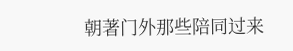朝著门外那些陪同过来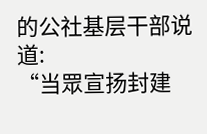的公社基层干部说道:
“当眾宣扬封建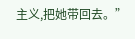主义,把她带回去。”